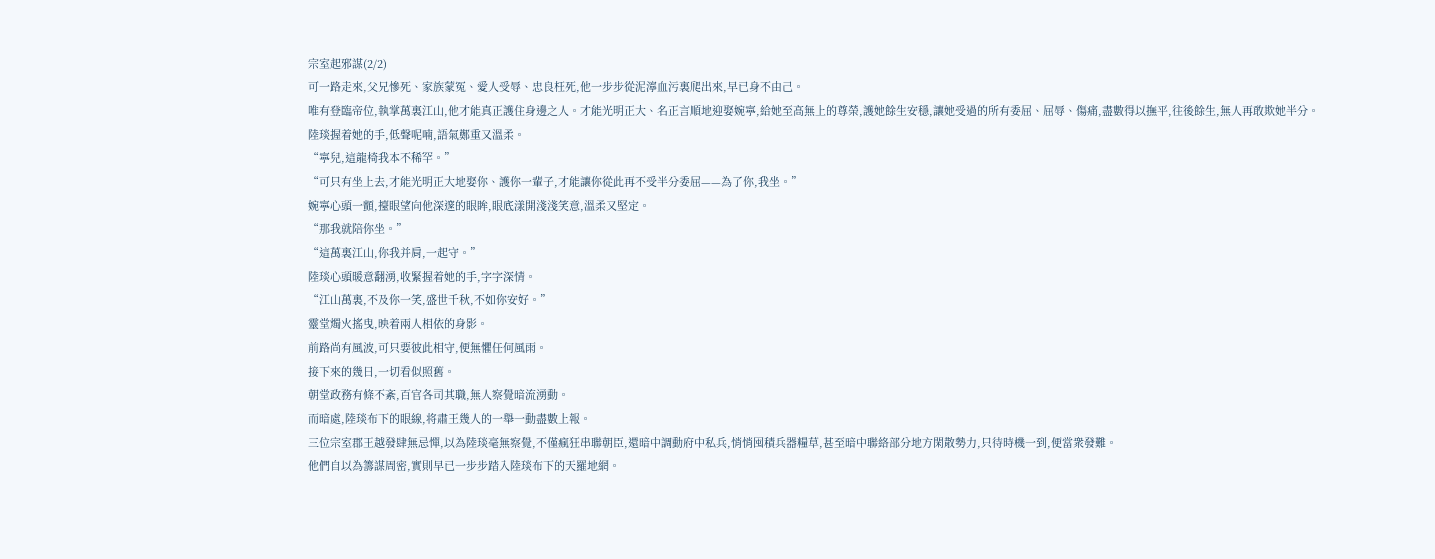宗室起邪謀(2/2)
可一路走來,父兄慘死、家族蒙冤、愛人受辱、忠良枉死,他一步步從泥濘血污裏爬出來,早已身不由己。
唯有登臨帝位,執掌萬裏江山,他才能真正護住身邊之人。才能光明正大、名正言順地迎娶婉寧,給她至高無上的尊榮,護她餘生安穩,讓她受過的所有委屈、屈辱、傷痛,盡數得以撫平,往後餘生,無人再敢欺她半分。
陸琰握着她的手,低聲呢喃,語氣鄭重又溫柔。
“寧兒,這龍椅我本不稀罕。”
“可只有坐上去,才能光明正大地娶你、護你一輩子,才能讓你從此再不受半分委屈——為了你,我坐。”
婉寧心頭一顫,擡眼望向他深邃的眼眸,眼底漾開淺淺笑意,溫柔又堅定。
“那我就陪你坐。”
“這萬裏江山,你我并肩,一起守。”
陸琰心頭暖意翻湧,收緊握着她的手,字字深情。
“江山萬裏,不及你一笑,盛世千秋,不如你安好。”
靈堂燭火搖曳,映着兩人相依的身影。
前路尚有風波,可只要彼此相守,便無懼任何風雨。
接下來的幾日,一切看似照舊。
朝堂政務有條不紊,百官各司其職,無人察覺暗流湧動。
而暗處,陸琰布下的眼線,将肅王幾人的一舉一動盡數上報。
三位宗室郡王越發肆無忌憚,以為陸琰毫無察覺,不僅瘋狂串聯朝臣,還暗中調動府中私兵,悄悄囤積兵器糧草,甚至暗中聯絡部分地方閑散勢力,只待時機一到,便當衆發難。
他們自以為籌謀周密,實則早已一步步踏入陸琰布下的天羅地網。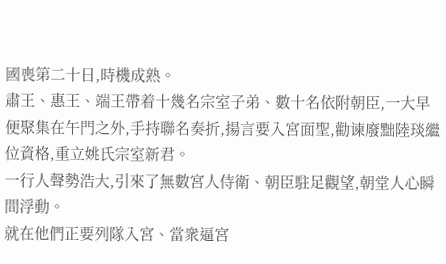國喪第二十日,時機成熟。
肅王、惠王、端王帶着十幾名宗室子弟、數十名依附朝臣,一大早便聚集在午門之外,手持聯名奏折,揚言要入宮面聖,勸谏廢黜陸琰繼位資格,重立姚氏宗室新君。
一行人聲勢浩大,引來了無數宮人侍衛、朝臣駐足觀望,朝堂人心瞬間浮動。
就在他們正要列隊入宮、當衆逼宮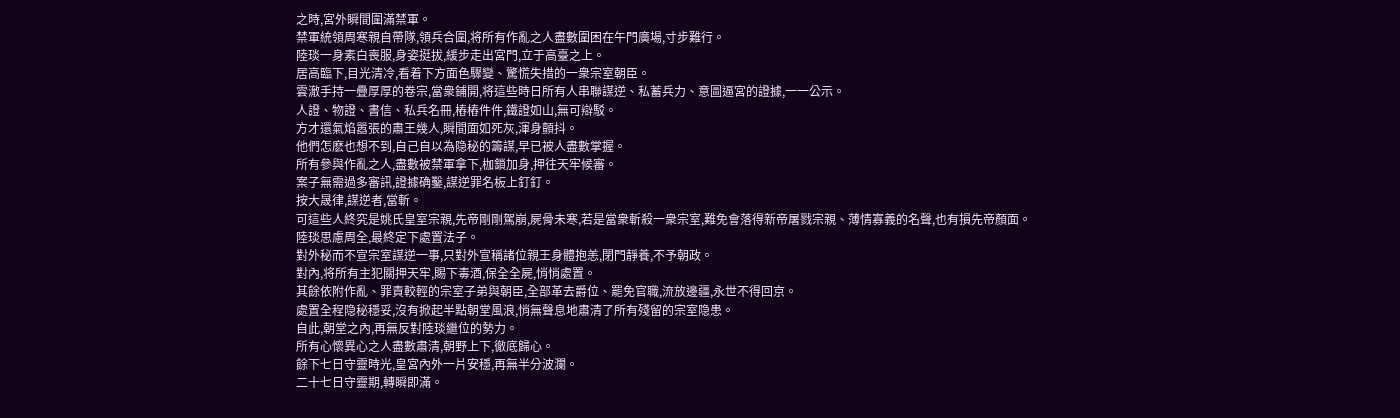之時,宮外瞬間圍滿禁軍。
禁軍統領周寒親自帶隊,領兵合圍,将所有作亂之人盡數圍困在午門廣場,寸步難行。
陸琰一身素白喪服,身姿挺拔,緩步走出宮門,立于高臺之上。
居高臨下,目光清冷,看着下方面色驟變、驚慌失措的一衆宗室朝臣。
雲澈手持一疊厚厚的卷宗,當衆鋪開,将這些時日所有人串聯謀逆、私蓄兵力、意圖逼宮的證據,一一公示。
人證、物證、書信、私兵名冊,樁樁件件,鐵證如山,無可辯駁。
方才還氣焰嚣張的肅王幾人,瞬間面如死灰,渾身顫抖。
他們怎麽也想不到,自己自以為隐秘的籌謀,早已被人盡數掌握。
所有參與作亂之人,盡數被禁軍拿下,枷鎖加身,押往天牢候審。
案子無需過多審訊,證據确鑿,謀逆罪名板上釘釘。
按大晟律,謀逆者,當斬。
可這些人終究是姚氏皇室宗親,先帝剛剛駕崩,屍骨未寒,若是當衆斬殺一衆宗室,難免會落得新帝屠戮宗親、薄情寡義的名聲,也有損先帝顏面。
陸琰思慮周全,最終定下處置法子。
對外秘而不宣宗室謀逆一事,只對外宣稱諸位親王身體抱恙,閉門靜養,不予朝政。
對內,将所有主犯關押天牢,賜下毒酒,保全全屍,悄悄處置。
其餘依附作亂、罪責較輕的宗室子弟與朝臣,全部革去爵位、罷免官職,流放邊疆,永世不得回京。
處置全程隐秘穩妥,沒有掀起半點朝堂風浪,悄無聲息地肅清了所有殘留的宗室隐患。
自此,朝堂之內,再無反對陸琰繼位的勢力。
所有心懷異心之人盡數肅清,朝野上下,徹底歸心。
餘下七日守靈時光,皇宮內外一片安穩,再無半分波瀾。
二十七日守靈期,轉瞬即滿。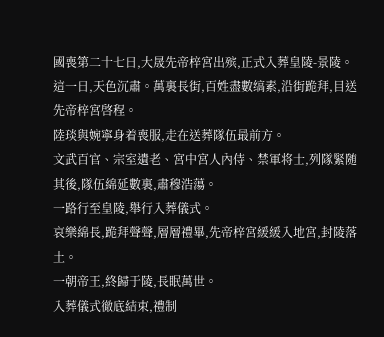國喪第二十七日,大晟先帝梓宮出殡,正式入葬皇陵-景陵。
這一日,天色沉肅。萬裏長街,百姓盡數缟素,沿街跪拜,目送先帝梓宮啓程。
陸琰與婉寧身着喪服,走在送葬隊伍最前方。
文武百官、宗室遺老、宮中宮人內侍、禁軍将士,列隊緊随其後,隊伍綿延數裏,肅穆浩蕩。
一路行至皇陵,舉行入葬儀式。
哀樂綿長,跪拜聲聲,層層禮畢,先帝梓宮緩緩入地宮,封陵落土。
一朝帝王,終歸于陵,長眠萬世。
入葬儀式徹底結束,禮制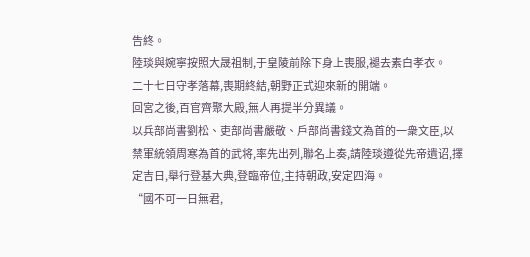告終。
陸琰與婉寧按照大晟祖制,于皇陵前除下身上喪服,褪去素白孝衣。
二十七日守孝落幕,喪期終結,朝野正式迎來新的開端。
回宮之後,百官齊聚大殿,無人再提半分異議。
以兵部尚書劉松、吏部尚書嚴敬、戶部尚書錢文為首的一衆文臣,以禁軍統領周寒為首的武将,率先出列,聯名上奏,請陸琰遵從先帝遺诏,擇定吉日,舉行登基大典,登臨帝位,主持朝政,安定四海。
“國不可一日無君,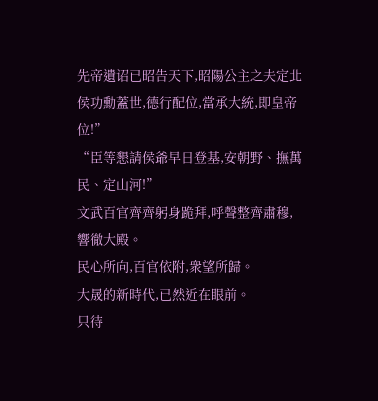先帝遺诏已昭告天下,昭陽公主之夫定北侯功勳蓋世,德行配位,當承大統,即皇帝位!”
“臣等懇請侯爺早日登基,安朝野、撫萬民、定山河!”
文武百官齊齊躬身跪拜,呼聲整齊肅穆,響徹大殿。
民心所向,百官依附,衆望所歸。
大晟的新時代,已然近在眼前。
只待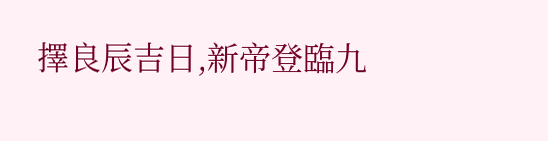擇良辰吉日,新帝登臨九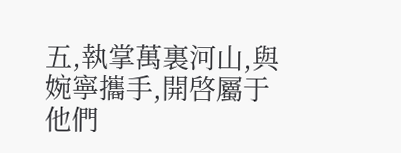五,執掌萬裏河山,與婉寧攜手,開啓屬于他們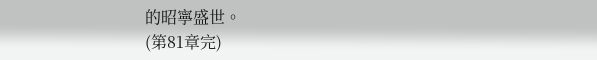的昭寧盛世。
(第81章完)